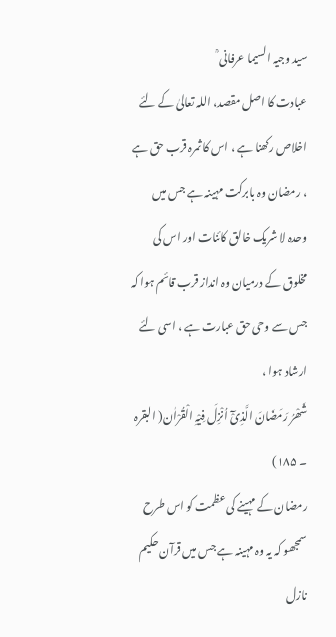سید وجیہ السیما عرفانی ؒ
عبادت کا اصل مقصد، اللہ تعالیٰ کے لئے اخلاص رکھنا ہے ، اس کا ثمرہ قرب حق ہے ، رمضان وہ بابرکت مہینہ ہے جس میں وحدہ لا شریک خالق کائنات اور اس کی مخلوق کے درمیان وہ انداز قرب قائم ہوا کہ جس سے وحی حق عبارت ہے ، اسی لئے ارشاد ہوا ،
شَھْرُ رَمَضَانَ الَّذِیْٓ اُنْزِلَ فِیْہِ الْقُرْاٰن( البقرہ ۔ ۱۸۵)
رمضان کے مہینے کی عظمت کو اس طرح سمجھو کہ یہ وہ مہینہ ہے جس میں قرآن حکیم نازل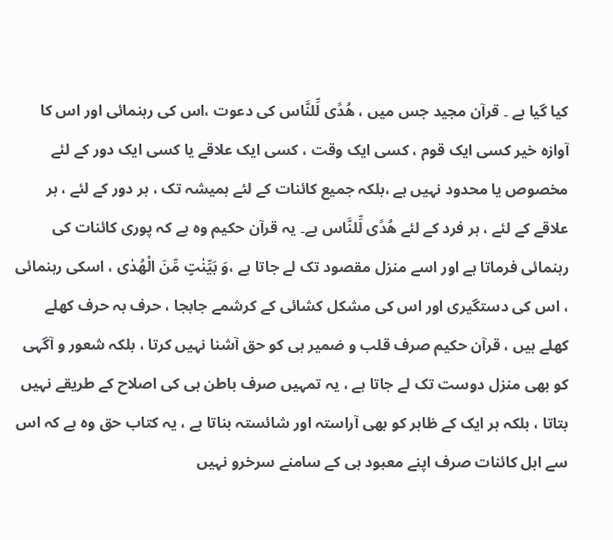کیا گیا ہے ۔ قرآن مجید جس میں ، ھُدًی لِّلنَّاس کی دعوت ،اس کی رہنمائی اور اس کا آوازہ خیر کسی ایک قوم ، کسی ایک وقت ، کسی ایک علاقے یا کسی ایک دور کے لئے مخصوص یا محدود نہیں ہے ،بلکہ جمیع کائنات کے لئے ہمیشہ تک ، ہر دور کے لئے ، ہر علاقے کے لئے ، ہر فرد کے لئے ھُدًی لِّلنَّاس ہے۔ یہ قرآن حکیم وہ ہے کہ پوری کائنات کی رہنمائی فرماتا ہے اور اسے منزل مقصود تک لے جاتا ہے ،وَ بَیِّنٰتٍ مِّنَ الْھُدٰی ، اسکی رہنمائی ، اس کی دستگیری اور اس کی مشکل کشائی کے کرشمے جابجا ، حرف بہ حرف کھلے کھلے ہیں ، قرآن حکیم صرف قلب و ضمیر ہی کو حق آشنا نہیں کرتا ، بلکہ شعور و آگہی کو بھی منزل دوست تک لے جاتا ہے ، یہ تمہیں صرف باطن ہی کی اصلاح کے طریقے نہیں بتاتا ، بلکہ ہر ایک کے ظاہر کو بھی آراستہ اور شائستہ بناتا ہے ، یہ کتاب حق وہ ہے کہ اس سے اہل کائنات صرف اپنے معبود ہی کے سامنے سرخرو نہیں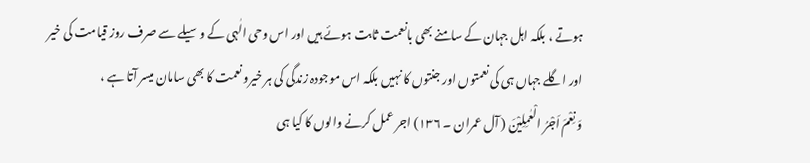ہوتے ، بلکہ اہل جہان کے سامنے بھی بانعمت ثابت ہوئے ہیں اور اس وحی الٰہی کے وسیلے سے صرف روز قیامت کی خیر اور اگلے جہاں ہی کی نعمتوں اور جنتوں کا نہیں بلکہ اس موجودہ زندگی کی ہر خیرو نعمت کا بھی سامان میسر آتا ہے ،
وَ نِعْمَ اَجْرُ الْعٰمِلِیْنَ ( آل عمران ۔ ۱۳۶) اجر عمل کرنے والوں کا کیا ہی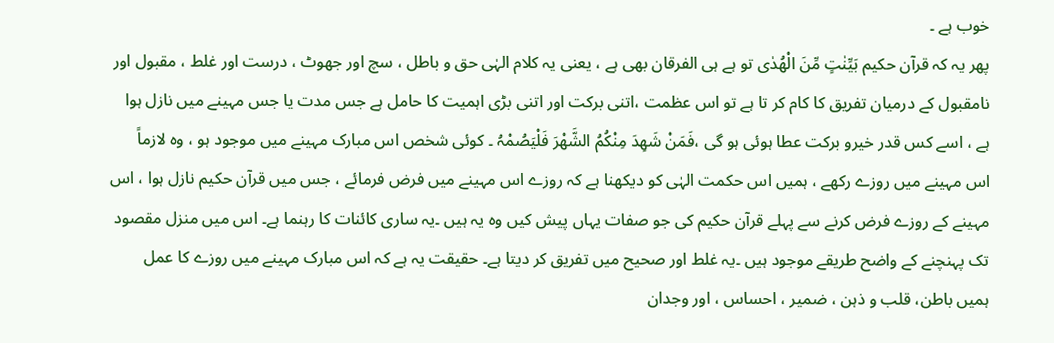خوب ہے ۔
پھر یہ کہ قرآن حکیم بَیِّنٰتٍ مِّنَ الْھُدٰی تو ہے ہی الفرقان بھی ہے ، یعنی یہ کلام الہٰی حق و باطل ، سچ اور جھوٹ ، درست اور غلط ، مقبول اور نامقبول کے درمیان تفریق کا کام کر تا ہے تو اس عظمت ،اتنی برکت اور اتنی بڑی اہمیت کا حامل ہے جس مدت یا جس مہینے میں نازل ہوا ہے ، اسے کس قدر خیرو برکت عطا ہوئی ہو گی ،فَمَنْ شَھِدَ مِنْکُمُ الشَّھْرَ فَلْیَصُمْہُ ۔ کوئی شخص اس مبارک مہینے میں موجود ہو ، وہ لازماً اس مہینے میں روزے رکھے ، ہمیں اس حکمت الہٰی کو دیکھنا ہے کہ روزے اس مہینے میں فرض فرمائے ، جس میں قرآن حکیم نازل ہوا ، اس مہینے کے روزے فرض کرنے سے پہلے قرآن حکیم کی جو صفات یہاں پیش کیں وہ یہ ہیں ۔یہ ساری کائنات کا رہنما ہے۔ اس میں منزل مقصود تک پہنچنے کے واضح طریقے موجود ہیں ۔یہ غلط اور صحیح میں تفریق کر دیتا ہے۔ حقیقت یہ ہے کہ اس مبارک مہینے میں روزے کا عمل ہمیں باطن، قلب و ذہن ، ضمیر ، احساس ، اور وجدان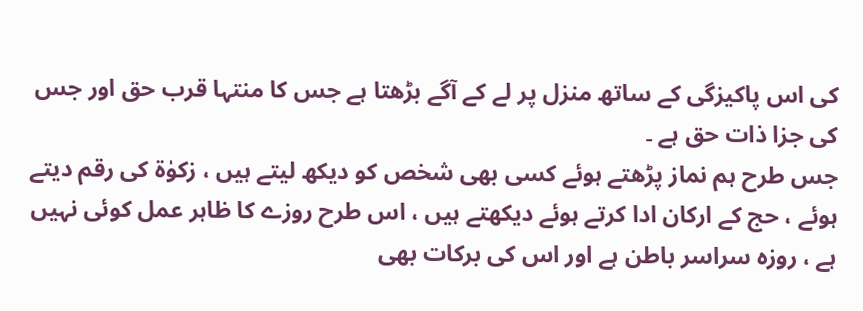کی اس پاکیزگی کے ساتھ منزل پر لے کے آگے بڑھتا ہے جس کا منتہا قرب حق اور جس کی جزا ذات حق ہے ۔
جس طرح ہم نماز پڑھتے ہوئے کسی بھی شخص کو دیکھ لیتے ہیں ، زکوٰۃ کی رقم دیتے ہوئے ، حج کے ارکان ادا کرتے ہوئے دیکھتے ہیں ، اس طرح روزے کا ظاہر عمل کوئی نہیں ہے ، روزہ سراسر باطن ہے اور اس کی برکات بھی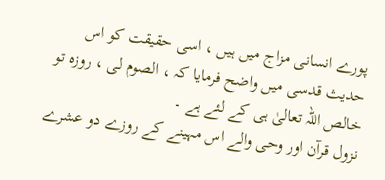پورے انسانی مزاج میں ہیں ، اسی حقیقت کو اس حدیث قدسی میں واضح فرمایا کہ ، الصوم لی ، روزہ تو خالص اللہ تعالیٰ ہی کے لئے ہے ۔
نزول قرآن اور وحی والے اس مہینے کے روزے دو عشرے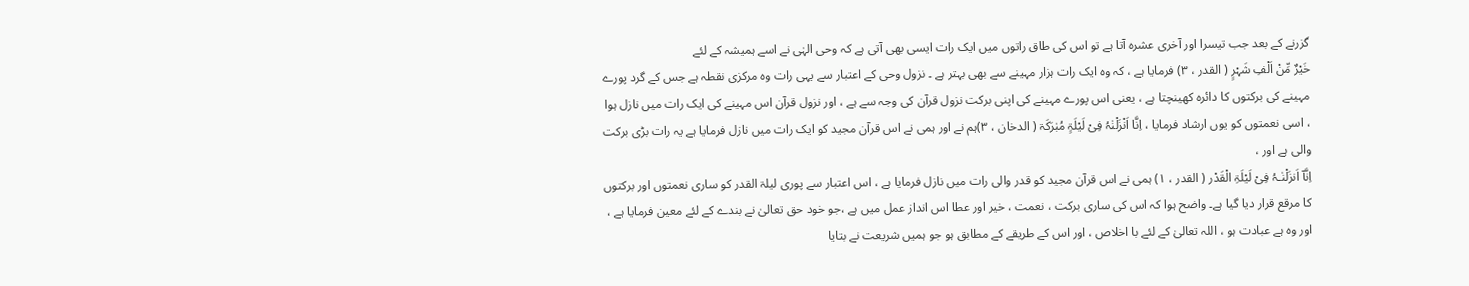گزرنے کے بعد جب تیسرا اور آخری عشرہ آتا ہے تو اس کی طاق راتوں میں ایک رات ایسی بھی آتی ہے کہ وحی الہٰی نے اسے ہمیشہ کے لئے
خَیْرٌ مِّنْ اَلْفِ شَہْرٍ ( القدر ، ۳) فرمایا ہے ، کہ وہ ایک رات ہزار مہینے سے بھی بہتر ہے ۔ نزول وحی کے اعتبار سے یہی رات وہ مرکزی نقطہ ہے جس کے گرد پورے مہینے کی برکتوں کا دائرہ کھینچتا ہے ، یعنی اس پورے مہینے کی اپنی برکت نزول قرآن کی وجہ سے ہے ، اور نزول قرآن اس مہینے کی ایک رات میں نازل ہوا ، اسی نعمتوں کو یوں ارشاد فرمایا ، اِنَّا اَنْزَلْنٰہُ فِیْ لَیْلَۃٍ مُبٰرَکَۃ ( الدخان ، ۳)ہم نے اور ہمی نے اس قرآن مجید کو ایک رات میں نازل فرمایا ہے یہ رات بڑی برکت والی ہے اور ،
اِنَّآ اَنزَلْنٰـہُ فِیْ لَیْلَۃِ الْقَدْر ( القدر ، ۱) ہمی نے اس قرآن مجید کو قدر والی رات میں نازل فرمایا ہے ، اس اعتبار سے پوری لیلۃ القدر کو ساری نعمتوں اور برکتوں کا مرقع قرار دیا گیا ہے۔ واضح ہوا کہ اس کی ساری برکت ، نعمت ، خیر اور عطا اس انداز عمل میں ہے ،جو خود حق تعالیٰ نے بندے کے لئے معین فرمایا ہے ، اور وہ ہے عبادت ہو ، اللہ تعالیٰ کے لئے با اخلاص ، اور اس کے طریقے کے مطابق ہو جو ہمیں شریعت نے بتایا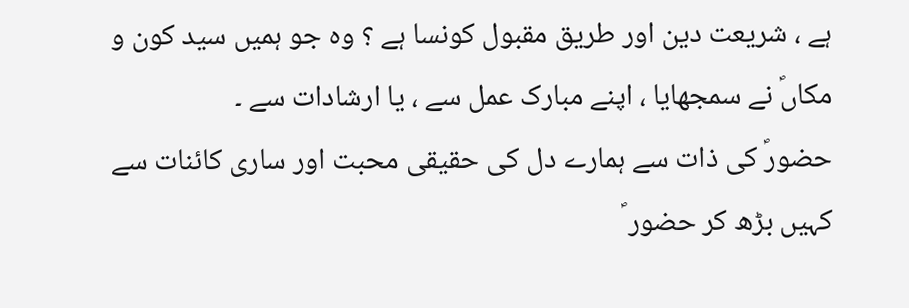ہے ، شریعت دین اور طریق مقبول کونسا ہے ؟ وہ جو ہمیں سید کون و مکاںؐ نے سمجھایا ، اپنے مبارک عمل سے ، یا ارشادات سے ۔
حضورؐ کی ذات سے ہمارے دل کی حقیقی محبت اور ساری کائنات سے کہیں بڑھ کر حضور ؐ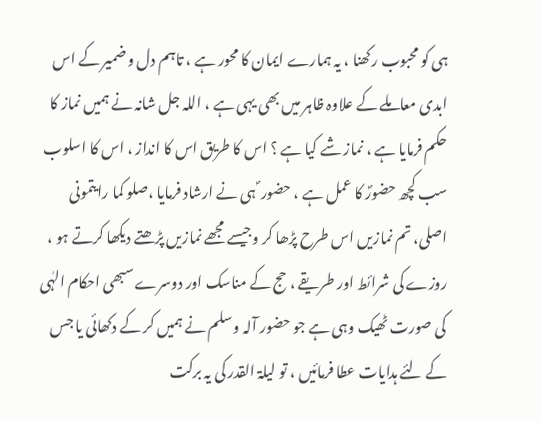ہی کو محبوب رکھنا ، یہ ہمارے ایمان کا محور ہے ، تاہم دل و ضمیر کے اس ابدی معاملے کے علاوہ ظاہر میں بھی یہی ہے ، اللہ جل شانہ نے ہمیں نماز کا حکم فرمایا ہے ، نماز شے کیا ہے ؟ اس کا طریق اس کا انداز ، اس کا اسلوب سب کچھ حضورؐ کا عمل ہے ، حضور ؐ ہی نے ارشاد فرمایا ،صلو کما رایتمونی اصلی، تم نمازیں اس طرح پڑھا کر وجیسے مجھے نمازیں پڑھتے دیکھا کرتے ہو ، روزے کی شرائط اور طریقے ، حج کے مناسک اور دوسرے سبھی احکام الہٰی کی صورت ٹھیک وہی ہے جو حضور آلہ وسلم نے ہمیں کر کے دکھائی یا جس کے لئے ہدایات عطا فرمائیں ، تو لیلۃ القدر کی یہ برکت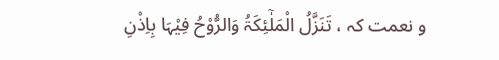و نعمت کہ ، تَنَزَّلُ الْمَلٰٓئِکَۃُ وَالرُّوْحُ فِیْہَا بِاِذْنِ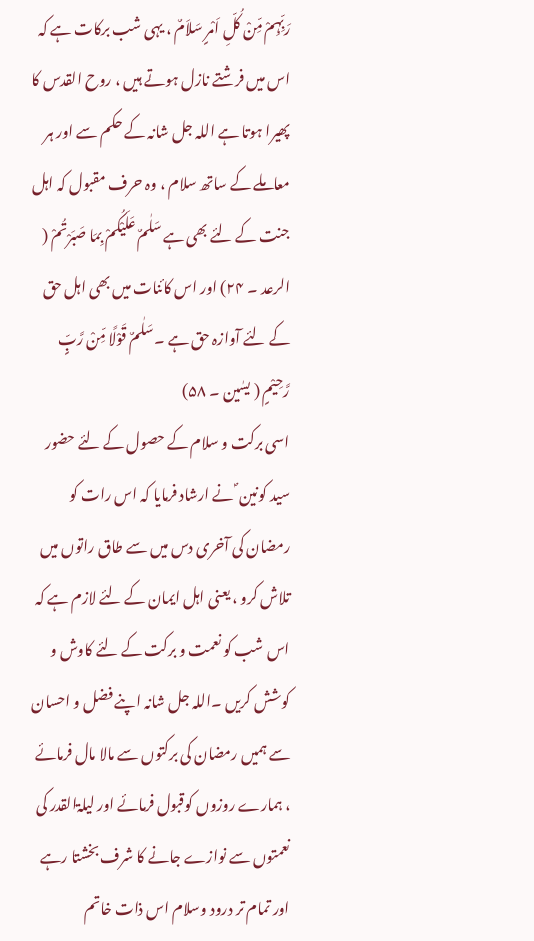رَبِّہِمْ مِّنْ کُلِّ اَمْرٍ سَلاَمٌ ، یہی شب برکات ہے کہ اس میں فرشتے نازل ہوتے ہیں ، روح القدس کا پھیرا ہوتا ہے اللہ جل شانہ کے حکم سے اور ہر معاملے کے ساتھ سلام ، وہ حرف مقبول کہ اہل جنت کے لئے بھی ہے سَلٰمٌ عَلَیْکُمْ بِمَا صَبَرْتُمْ ( الرعد ۔ ۲۴) اور اس کائنات میں بھی اہل حق کے لئے آوازہ حق ہے ۔سَلٰمٌ قَوْلًا مِّنْ رَّبٍّ رَّحِیْمٍ ( یسٰین ۔ ۵۸)
اسی برکت و سلام کے حصول کے لئے حضور سید کونین ؐ نے ارشاد فرمایا کہ اس رات کو رمضان کی آخری دس میں سے طاق راتوں میں تلاش کرو ، یعنی اہل ایمان کے لئے لازم ہے کہ اس شب کو نعمت و برکت کے لئے کاوش و کوشش کریں ۔اللہ جل شانہ اپنے فضل و احسان سے ہمیں رمضان کی برکتوں سے مالا مال فرمائے ، ہمارے روزوں کوقبول فرمائے اور لیلۃالقدر کی نعمتوں سے نوازے جانے کا شرف بخشتا رہے اور تمام تر درود وسلام اس ذات خاتم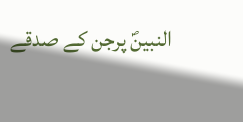النبینؐ پرجن کے صدقے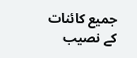جمیع کائنات کے نصیب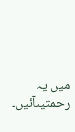میں یہ رحمتیںآئیں۔